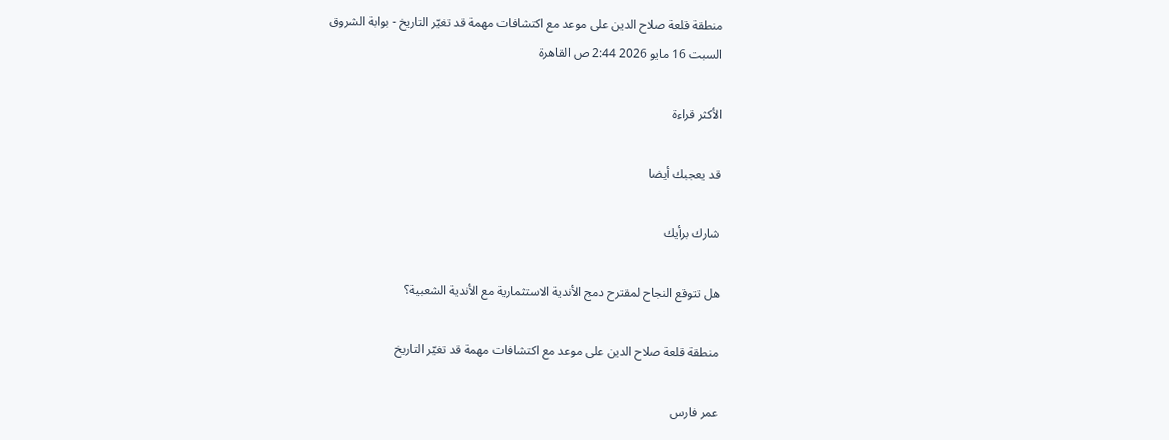منطقة قلعة صلاح الدين على موعد مع اكتشافات مهمة قد تغيّر التاريخ - بوابة الشروق
السبت 16 مايو 2026 2:44 ص القاهرة

الأكثر قراءة

قد يعجبك أيضا

شارك برأيك

هل تتوقع النجاح لمقترح دمج الأندية الاستثمارية مع الأندية الشعبية؟

منطقة قلعة صلاح الدين على موعد مع اكتشافات مهمة قد تغيّر التاريخ

عمر فارس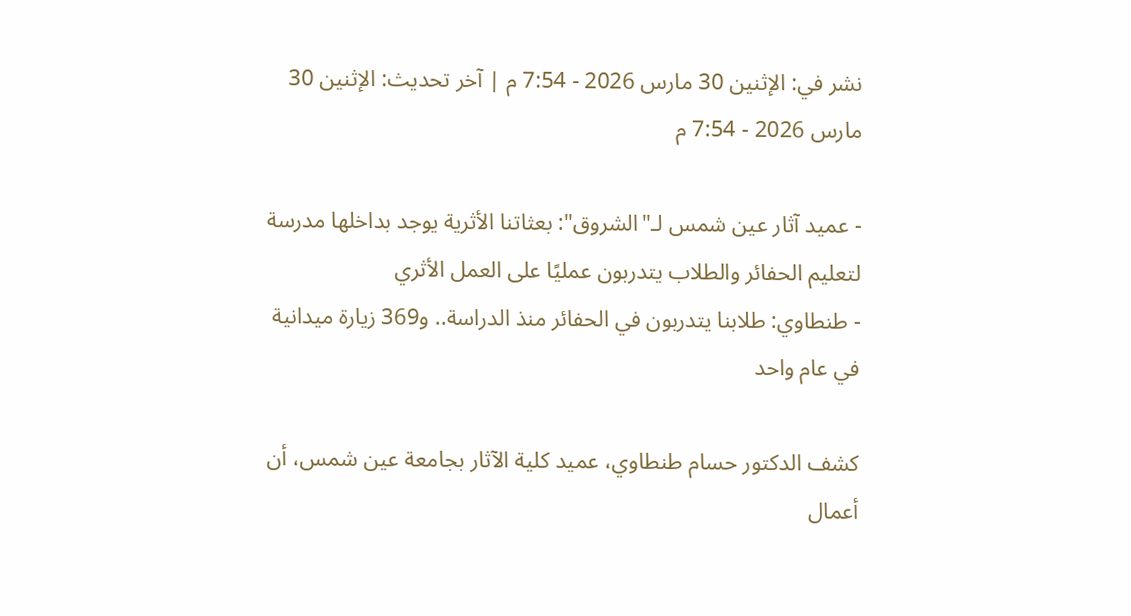نشر في: الإثنين 30 مارس 2026 - 7:54 م | آخر تحديث: الإثنين 30 مارس 2026 - 7:54 م

- عميد آثار عين شمس لـ"الشروق": بعثاتنا الأثرية يوجد بداخلها مدرسة لتعليم الحفائر والطلاب يتدربون عمليًا على العمل الأثري
- طنطاوي: طلابنا يتدربون في الحفائر منذ الدراسة.. و369 زيارة ميدانية في عام واحد

كشف الدكتور حسام طنطاوي، عميد كلية الآثار بجامعة عين شمس، أن أعمال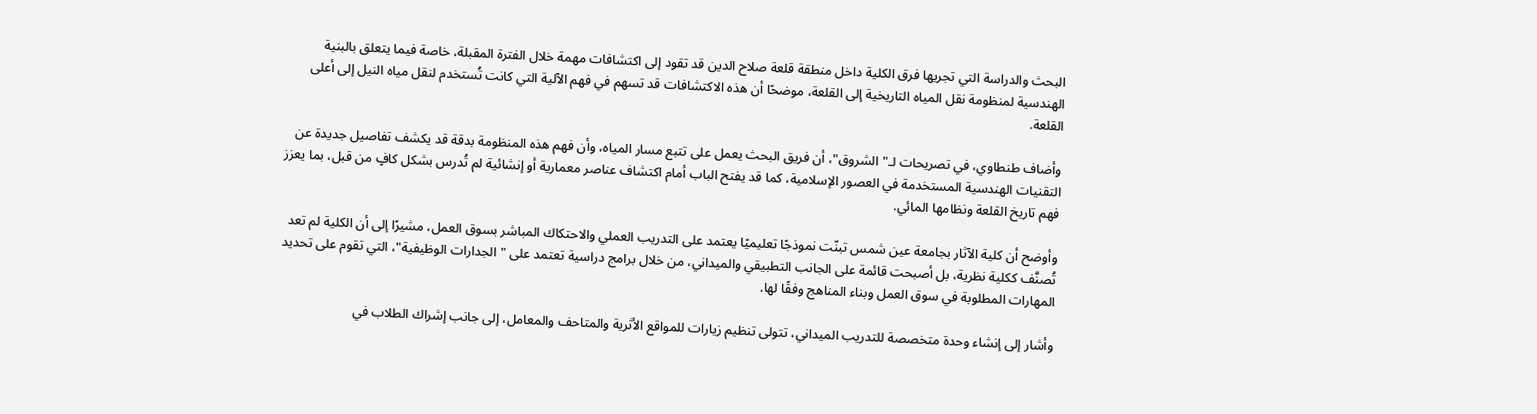البحث والدراسة التي تجريها فرق الكلية داخل منطقة قلعة صلاح الدين قد تقود إلى اكتشافات مهمة خلال الفترة المقبلة، خاصة فيما يتعلق بالبنية الهندسية لمنظومة نقل المياه التاريخية إلى القلعة، موضحًا أن هذه الاكتشافات قد تسهم في فهم الآلية التي كانت تُستخدم لنقل مياه النيل إلى أعلى القلعة.

وأضاف طنطاوي، في تصريحات لـ"الشروق"، أن فريق البحث يعمل على تتبع مسار المياه، وأن فهم هذه المنظومة بدقة قد يكشف تفاصيل جديدة عن التقنيات الهندسية المستخدمة في العصور الإسلامية، كما قد يفتح الباب أمام اكتشاف عناصر معمارية أو إنشائية لم تُدرس بشكل كافٍ من قبل، بما يعزز فهم تاريخ القلعة ونظامها المائي.

وأوضح أن كلية الآثار بجامعة عين شمس تبنّت نموذجًا تعليميًا يعتمد على التدريب العملي والاحتكاك المباشر بسوق العمل، مشيرًا إلى أن الكلية لم تعد تُصنَّف ككلية نظرية، بل أصبحت قائمة على الجانب التطبيقي والميداني، من خلال برامج دراسية تعتمد على "الجدارات الوظيفية"، التي تقوم على تحديد المهارات المطلوبة في سوق العمل وبناء المناهج وفقًا لها.

وأشار إلى إنشاء وحدة متخصصة للتدريب الميداني، تتولى تنظيم زيارات للمواقع الأثرية والمتاحف والمعامل، إلى جانب إشراك الطلاب في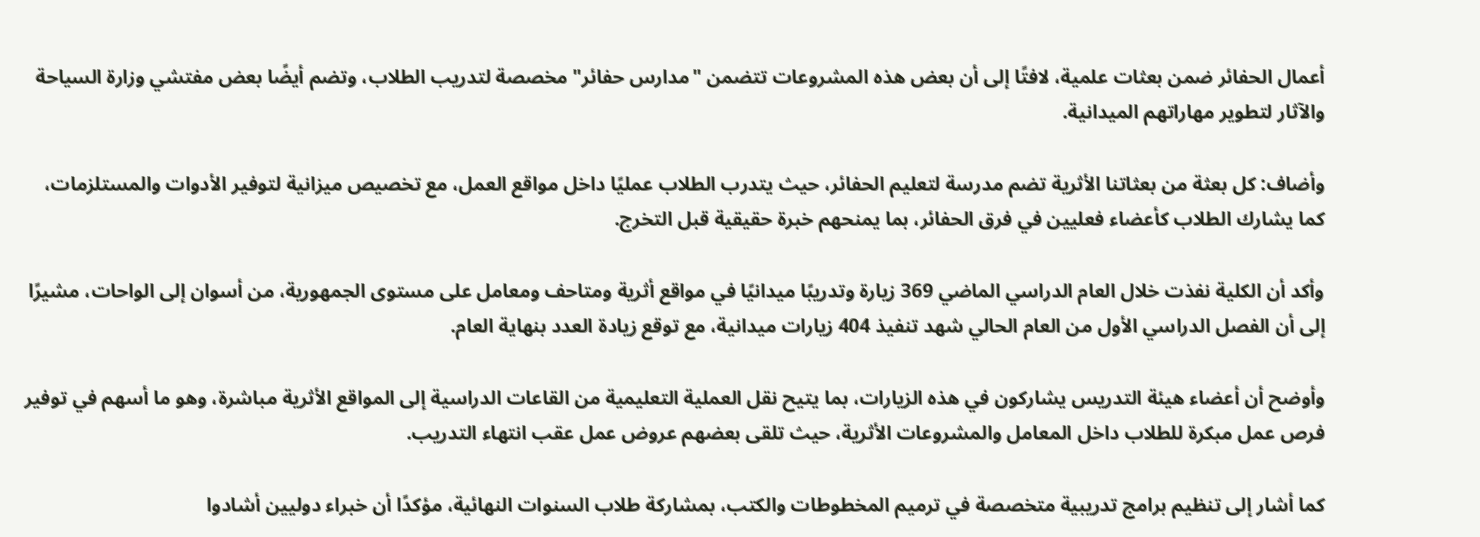أعمال الحفائر ضمن بعثات علمية، لافتًا إلى أن بعض هذه المشروعات تتضمن "مدارس حفائر" مخصصة لتدريب الطلاب، وتضم أيضًا بعض مفتشي وزارة السياحة والآثار لتطوير مهاراتهم الميدانية.

وأضاف: كل بعثة من بعثاتنا الأثرية تضم مدرسة لتعليم الحفائر، حيث يتدرب الطلاب عمليًا داخل مواقع العمل، مع تخصيص ميزانية لتوفير الأدوات والمستلزمات، كما يشارك الطلاب كأعضاء فعليين في فرق الحفائر، بما يمنحهم خبرة حقيقية قبل التخرج.

وأكد أن الكلية نفذت خلال العام الدراسي الماضي 369 زيارة وتدريبًا ميدانيًا في مواقع أثرية ومتاحف ومعامل على مستوى الجمهورية، من أسوان إلى الواحات، مشيرًا إلى أن الفصل الدراسي الأول من العام الحالي شهد تنفيذ 404 زيارات ميدانية، مع توقع زيادة العدد بنهاية العام.

وأوضح أن أعضاء هيئة التدريس يشاركون في هذه الزيارات، بما يتيح نقل العملية التعليمية من القاعات الدراسية إلى المواقع الأثرية مباشرة، وهو ما أسهم في توفير فرص عمل مبكرة للطلاب داخل المعامل والمشروعات الأثرية، حيث تلقى بعضهم عروض عمل عقب انتهاء التدريب.

كما أشار إلى تنظيم برامج تدريبية متخصصة في ترميم المخطوطات والكتب، بمشاركة طلاب السنوات النهائية، مؤكدًا أن خبراء دوليين أشادوا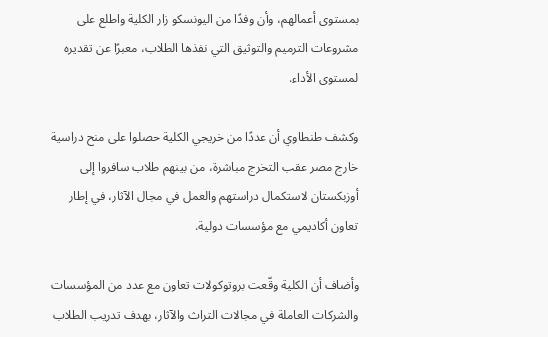بمستوى أعمالهم، وأن وفدًا من اليونسكو زار الكلية واطلع على مشروعات الترميم والتوثيق التي نفذها الطلاب، معبرًا عن تقديره لمستوى الأداء.

وكشف طنطاوي أن عددًا من خريجي الكلية حصلوا على منح دراسية خارج مصر عقب التخرج مباشرة، من بينهم طلاب سافروا إلى أوزبكستان لاستكمال دراستهم والعمل في مجال الآثار، في إطار تعاون أكاديمي مع مؤسسات دولية.

وأضاف أن الكلية وقّعت بروتوكولات تعاون مع عدد من المؤسسات والشركات العاملة في مجالات التراث والآثار، بهدف تدريب الطلاب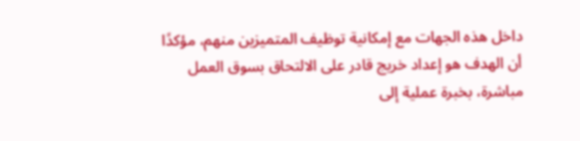داخل هذه الجهات مع إمكانية توظيف المتميزين منهم، مؤكدًا أن الهدف هو إعداد خريج قادر على الالتحاق بسوق العمل مباشرة، بخبرة عملية إلى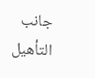جانب التأهيل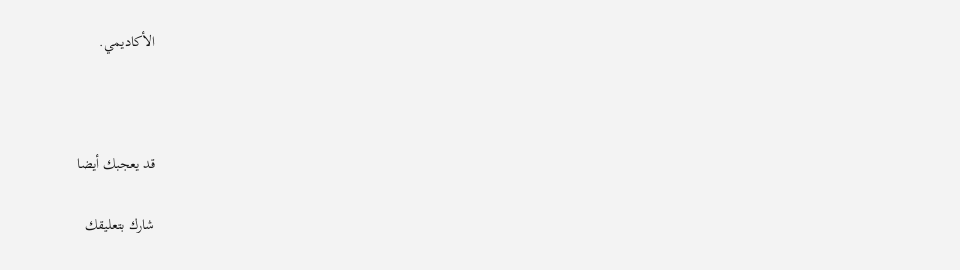الأكاديمي.



قد يعجبك أيضا

شارك بتعليقك